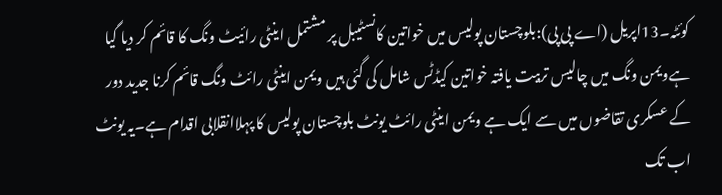کوئٹہ۔13اپریل (اے پی پی):بلوچستان پولیس میں خواتین کانسٹیبل پر مشتمل اینٹی رائیٹ ونگ کا قائم کر دیا گیا ہےویمن ونگ میں چالیس تربیت یافتہ خواتین کیڈٹس شامل کی گئی ہیں ویمن اینٹی رائٹ ونگ قائم کرنا جدید دور کے عسکری تقاضوں میں سے ایک ہے ویمن اینٹی رائٹ یونٹ بلوچستان پولیس کا پہلاانقلابی اقدام ہے۔یہ یونٹ اب تک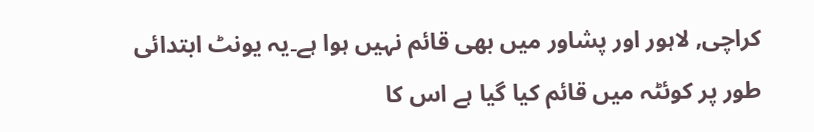کراچی, لاہور اور پشاور میں بھی قائم نہیں ہوا ہے۔یہ یونٹ ابتدائی طور پر کوئٹہ میں قائم کیا گیا ہے اس کا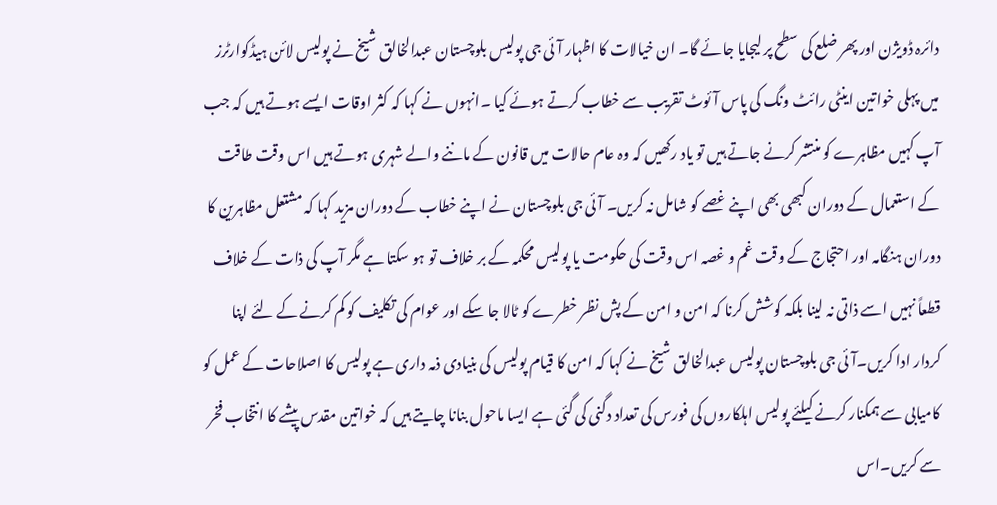دائرہ ڈویژن اور پھر ضلع کی سطح پر لیجایا جائے گا۔ ان خیالات کا اظہار آئی جی پولیس بلوچستان عبدالخالق شیخ نے پولیس لائن ہیڈکوارٹرز میں پہلی خواتین اینٹی رائٹ ونگ کی پاس آئوٹ تقریب سے خطاب کرتے ہوئے کیا ۔انہوں نے کہا کہ کثر اوقات ایسے ہوتے ہیں کہ جب آپ کہیں مظاہرے کو منتشر کرنے جاتے ہیں تو یاد رکھیں کہ وہ عام حالات میں قانون کے ماننے والے شہری ہوتے ہیں اس وقت طاقت کے استعمال کے دوران کبھی بھی اپنے غصے کو شامل نہ کریں۔ آئی جی بلوچستان نے اپنے خطاب کے دوران مزید کہا کہ مشتعل مظاہرین کا دوران ہنگامہ اور احتجاج کے وقت غم و غصہ اس وقت کی حکومت یا پولیس محکمہ کے بر خلاف تو ہو سکتا ہے مگر آپ کی ذات کے خلاف قطعاً نہیں اسے ذاتی نہ لینا بلکہ کوشش کرنا کہ امن و امن کے پش نظر خطرے کو ٹالا جا سکے اور عوام کی تکلیف کو کم کرنے کے لئے اپنا کردار ادا کریں۔آئی جی بلوچستان پولیس عبدالخالق شیخ نے کہا کہ امن کا قیام پولیس کی بنیادی ذمہ داری ہے پولیس کا اصلاحات کے عمل کو کامیابی سے ہمکنار کرنے کیلئے پولیس اہلکاروں کی فورس کی تعداد دگنی کی گئی ہے ایسا ماحول بنانا چایتے ہیں کہ خواتین مقدس پیشے کا انتخاب فخر سے کریں۔اس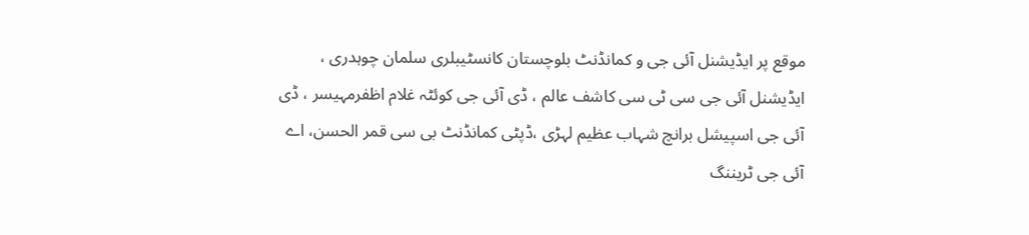موقع پر ایڈیشنل آئی جی و کمانڈنٹ بلوچستان کانسٹیبلری سلمان چوہدری ، ایڈیشنل آئی جی سی ٹی سی کاشف عالم ، ڈی آئی جی کوئٹہ غلام اظفرمہیسر ، ڈی آئی جی اسپیشل برانچ شہاب عظیم لہڑی ،ڈپٹی کمانڈنٹ بی سی قمر الحسن، اے آئی جی ٹریننگ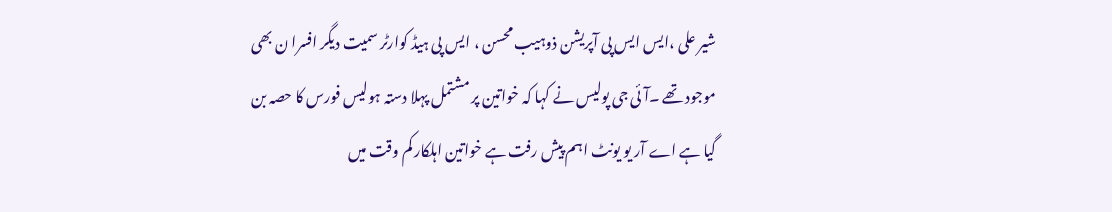شیر علی ،ایس ایس پی آپریشن ذوہیب محسن ، ایس پی ہیڈ کوارٹر سمیت دیگر افسرا ن بھی موجود تھے ۔آئی جی پولیس نے کہا کہ خواتین پر مشتمل پہلا دستہ ہولیس فورس کا حصہ بن گیا ہے اے آر یو یونٹ اہم پیش رفت ہے خواتین اہلکار کم وقت میں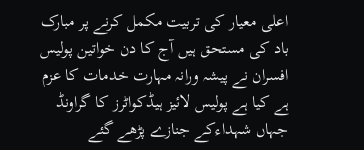اعلی معیار کی تربیت مکمل کرنے پر مبارک باد کی مستحق ہیں آج کا دن خواتین پولیس افسران نے پیشہ ورانہ مہارت خدمات کا عزم ہے کیا ہے پولیس لائیز ہیڈکواٹرز کا گراونڈ جہاں شہداءکے جنازے پڑھے گئے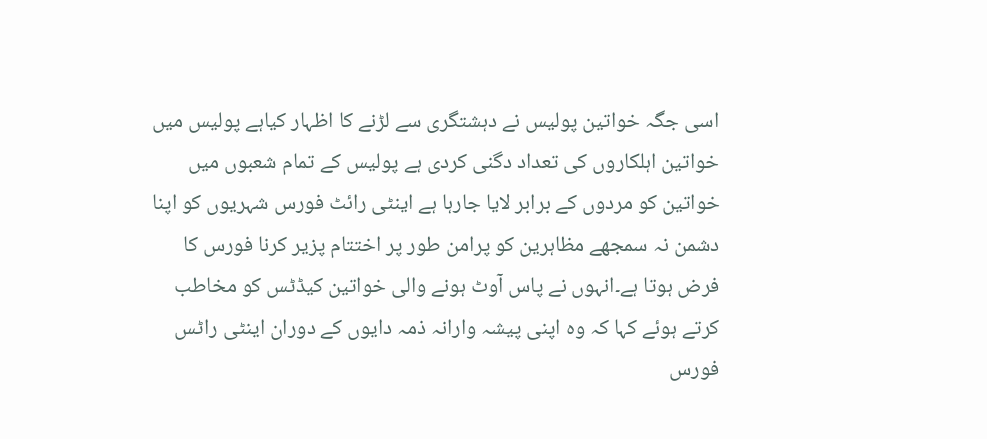اسی جگہ خواتین پولیس نے دہشتگری سے لڑنے کا اظہار کیاہے پولیس میں خواتین اہلکاروں کی تعداد دگنی کردی ہے پولیس کے تمام شعبوں میں خواتین کو مردوں کے برابر لایا جارہا ہے اینٹی رائٹ فورس شہریوں کو اپنا دشمن نہ سمجھے مظاہرین کو پرامن طور پر اختتام پزیر کرنا فورس کا فرض ہوتا ہے۔انہوں نے پاس آوٹ ہونے والی خواتین کیڈٹس کو مخاطب کرتے ہوئے کہا کہ وہ اپنی پیشہ وارانہ ذمہ دایوں کے دوران اینٹی راٹس فورس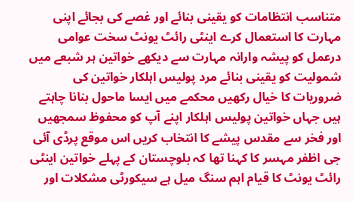متناسب انتظامات کو یقینی بنائے اور غصے کی بجائے اپنی مہارت کا استعمال کرے اینٹی رائٹ یونٹ سخت عوامی درعمل کو پیشہ وارانہ مہارت سے دیکھے خواتین ہر شبعے میں شمولیت کو یقینی بنائے مرد پولیس اہلکار خواتین کی ضروریات کا خیال رکھیں محکمے میں ایسا ماحول بنانا چاہتے ہیں جہاں خواتین پولیس اہلکار اپنے آپ کو محفوظ سمجھیں اور فخر سے مقدس پیشے کا انتخاب کریں اس موقع پرڈی آئی جی اظفر مہسر کا کہنا تھا کہ بلوچستان کے پہلے خواتین اینٹی رائٹ یونٹ کا قیام اہم سنگ میل ہے سیکورٹی مشکلات اور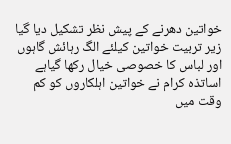خواتین دھرنے کے پیش نظر تشکیل دیا گیا زیر تربیت خواتین کیلئے الگ رہائش گاہوں اور لباس کا خصوصی خیال رکھا گیاہے اساتذہ کرام نے خواتین اہلکاروں کو کم وقت میں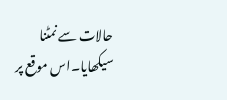حالات سے نمٹنا سیکھایا۔اس موقع پر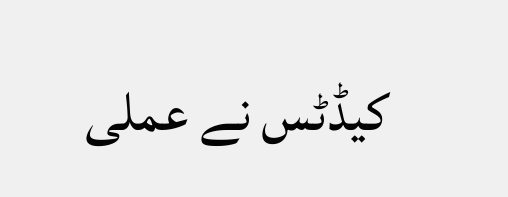کیڈٹس نے عملی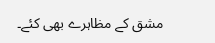مشق کے مظاہرے بھی کئے۔